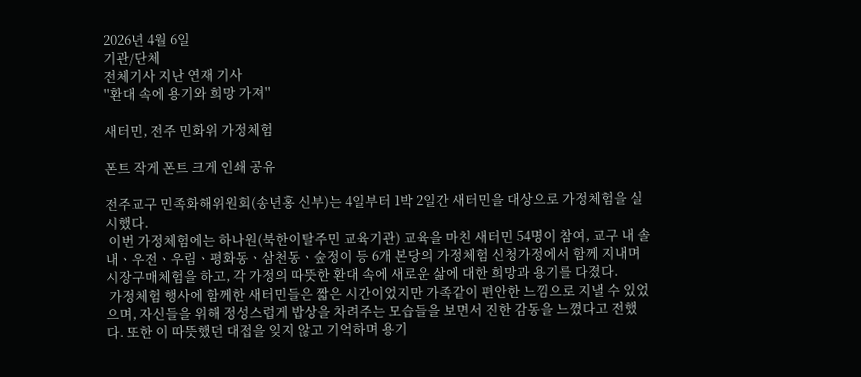2026년 4월 6일
기관/단체
전체기사 지난 연재 기사
''환대 속에 용기와 희망 가져''

새터민, 전주 민화위 가정체험

폰트 작게 폰트 크게 인쇄 공유

전주교구 민족화해위원회(송년홍 신부)는 4일부터 1박 2일간 새터민을 대상으로 가정체험을 실시했다.
 이번 가정체험에는 하나원(북한이탈주민 교육기관) 교육을 마친 새터민 54명이 참여, 교구 내 솔내ㆍ우전ㆍ우림ㆍ평화동ㆍ삼천동ㆍ숲정이 등 6개 본당의 가정체험 신청가정에서 함께 지내며 시장구매체험을 하고, 각 가정의 따뜻한 환대 속에 새로운 삶에 대한 희망과 용기를 다졌다.
 가정체험 행사에 함께한 새터민들은 짧은 시간이었지만 가족같이 편안한 느낌으로 지낼 수 있었으며, 자신들을 위해 정성스럽게 밥상을 차려주는 모습들을 보면서 진한 감동을 느꼈다고 전했다. 또한 이 따뜻했던 대접을 잊지 않고 기억하며 용기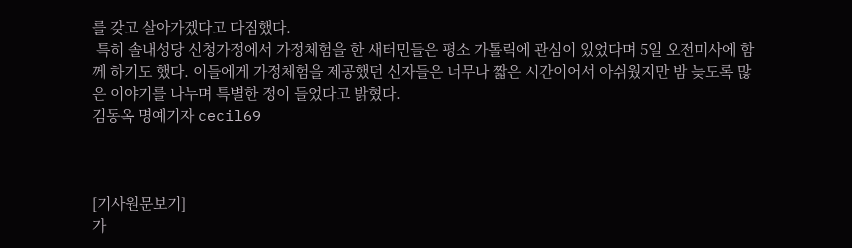를 갖고 살아가겠다고 다짐했다.
 특히 솔내성당 신청가정에서 가정체험을 한 새터민들은 평소 가톨릭에 관심이 있었다며 5일 오전미사에 함께 하기도 했다. 이들에게 가정체험을 제공했던 신자들은 너무나 짧은 시간이어서 아쉬웠지만 밤 늦도록 많은 이야기를 나누며 특별한 정이 들었다고 밝혔다.
김동옥 명예기자 cecil69



[기사원문보기]
가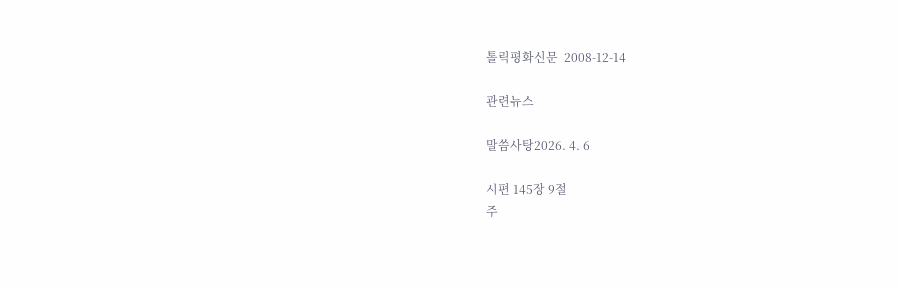톨릭평화신문  2008-12-14

관련뉴스

말씀사탕2026. 4. 6

시편 145장 9절
주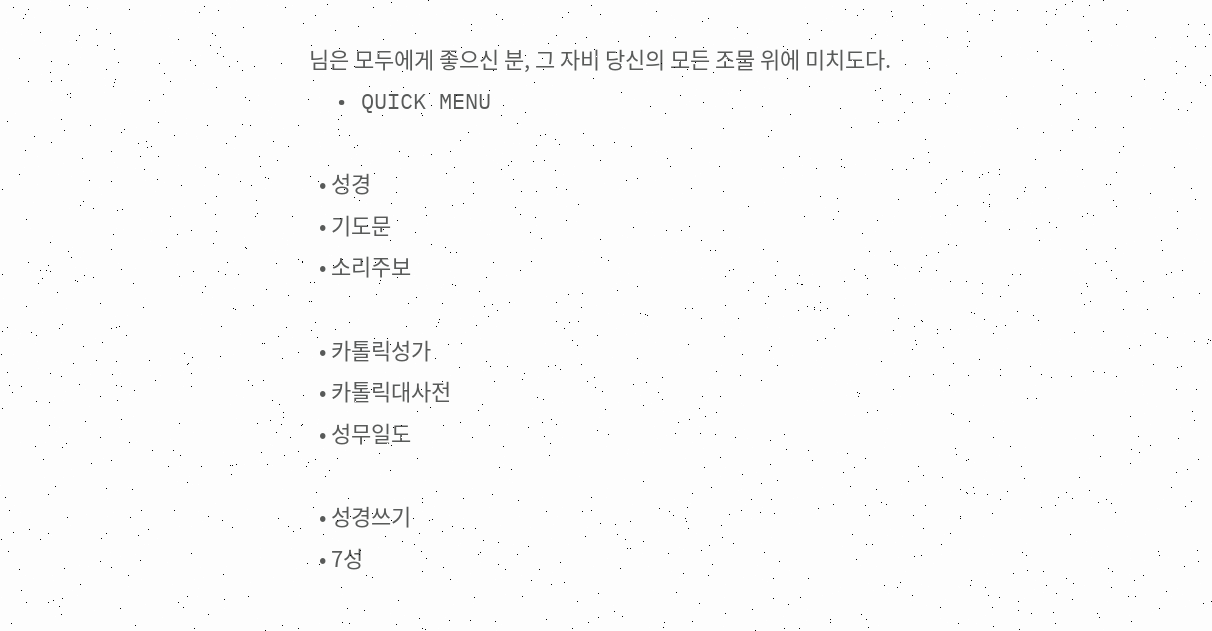님은 모두에게 좋으신 분, 그 자비 당신의 모든 조물 위에 미치도다.
  • QUICK MENU

  • 성경
  • 기도문
  • 소리주보

  • 카톨릭성가
  • 카톨릭대사전
  • 성무일도

  • 성경쓰기
  • 7성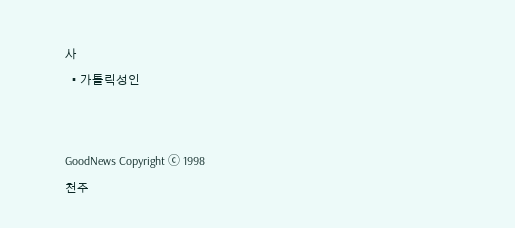사
  • 가톨릭성인


GoodNews Copyright ⓒ 1998
천주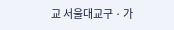교 서울대교구 · 가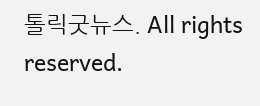톨릭굿뉴스. All rights reserved.